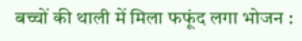बच्चों की थाली में मिला फफूंद लगा भोजन :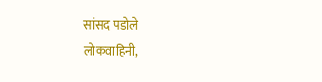सांसद पडोले
लोकवाहिनी,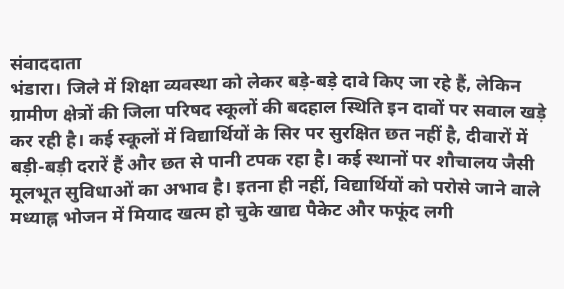संवाददाता
भंडारा। जिले में शिक्षा व्यवस्था को लेकर बड़े-बड़े दावे किए जा रहे हैं, लेकिन ग्रामीण क्षेत्रों की जिला परिषद स्कूलों की बदहाल स्थिति इन दावों पर सवाल खड़े कर रही है। कई स्कूलों में विद्यार्थियों के सिर पर सुरक्षित छत नहीं है, दीवारों में बड़ी-बड़ी दरारें हैं और छत से पानी टपक रहा है। कई स्थानों पर शौचालय जैसी मूलभूत सुविधाओं का अभाव है। इतना ही नहीं, विद्यार्थियों को परोसे जाने वाले मध्याह्न भोजन में मियाद खत्म हो चुके खाद्य पैकेट और फफूंद लगी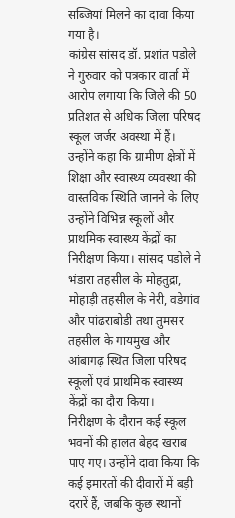सब्जियां मिलने का दावा किया गया है।
कांग्रेस सांसद डॉ. प्रशांत पडोले ने गुरुवार को पत्रकार वार्ता में आरोप लगाया कि जिले की 50 प्रतिशत से अधिक जिला परिषद स्कूल जर्जर अवस्था में हैं। उन्होंने कहा कि ग्रामीण क्षेत्रों में शिक्षा और स्वास्थ्य व्यवस्था की वास्तविक स्थिति जानने के लिए उन्होंने विभिन्न स्कूलों और प्राथमिक स्वास्थ्य केंद्रों का निरीक्षण किया। सांसद पडोले ने भंडारा तहसील के मोहतुद्रा, मोहाड़ी तहसील के नेरी, वडेगांव और पांढराबोडी तथा तुमसर तहसील के गायमुख और आंबागढ़ स्थित जिला परिषद स्कूलों एवं प्राथमिक स्वास्थ्य केंद्रों का दौरा किया।
निरीक्षण के दौरान कई स्कूल भवनों की हालत बेहद खराब पाए गए। उन्होंने दावा किया कि कई इमारतों की दीवारों में बड़ी दरारें हैं, जबकि कुछ स्थानों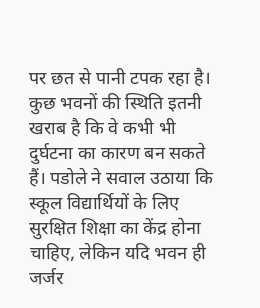पर छत से पानी टपक रहा है। कुछ भवनों की स्थिति इतनी खराब है कि वे कभी भी दुर्घटना का कारण बन सकते हैं। पडोले ने सवाल उठाया कि स्कूल विद्यार्थियों के लिए सुरक्षित शिक्षा का केंद्र होना चाहिए, लेकिन यदि भवन ही जर्जर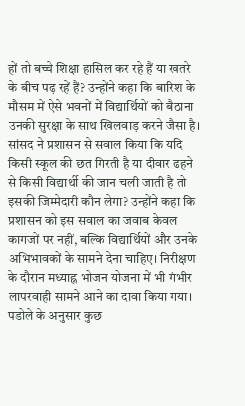हों तो बच्चे शिक्षा हासिल कर रहे हैं या खतरे के बीच पढ़ रहें हैं? उन्होंने कहा कि बारिश के मौसम में ऐसे भवनों में विद्यार्थियों को बैठाना उनकी सुरक्षा के साथ खिलवाड़ करने जैसा है।
सांसद ने प्रशासन से सवाल किया कि यदि किसी स्कूल की छत गिरती है या दीवार ढहने से किसी विद्यार्थी की जान चली जाती है तो इसकी जिम्मेदारी कौन लेगा? उन्होंने कहा कि प्रशासन को इस सवाल का जवाब केवल कागजों पर नहीं, बल्कि विद्यार्थियों और उनके अभिभावकों के सामने देना चाहिए। निरीक्षण के दौरान मध्याह्न भोजन योजना में भी गंभीर लापरवाही सामने आने का दावा किया गया। पडोले के अनुसार कुछ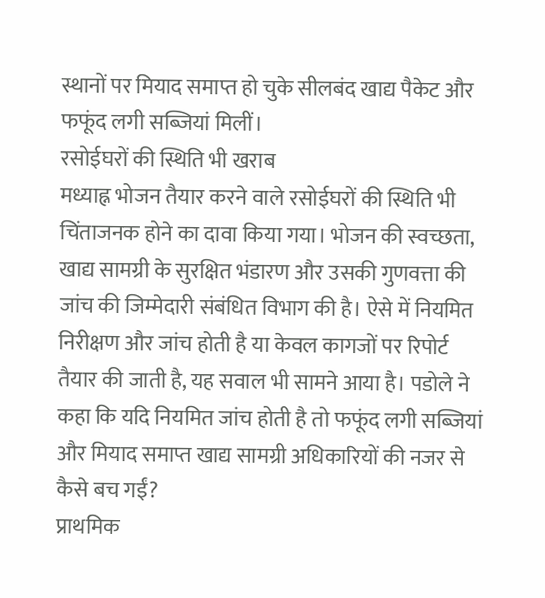स्थानों पर मियाद समाप्त हो चुके सीलबंद खाद्य पैकेट और फफूंद लगी सब्जियां मिलीं।
रसोईघरों की स्थिति भी खराब
मध्याह्न भोजन तैयार करने वाले रसोईघरों की स्थिति भी चिंताजनक होने का दावा किया गया। भोजन की स्वच्छता, खाद्य सामग्री के सुरक्षित भंडारण और उसकी गुणवत्ता की जांच की जिम्मेदारी संबंधित विभाग की है। ऐसे में नियमित निरीक्षण और जांच होती है या केवल कागजों पर रिपोर्ट तैयार की जाती है, यह सवाल भी सामने आया है। पडोले ने कहा कि यदि नियमित जांच होती है तो फफूंद लगी सब्जियां और मियाद समाप्त खाद्य सामग्री अधिकारियों की नजर से कैसे बच गईं?
प्राथमिक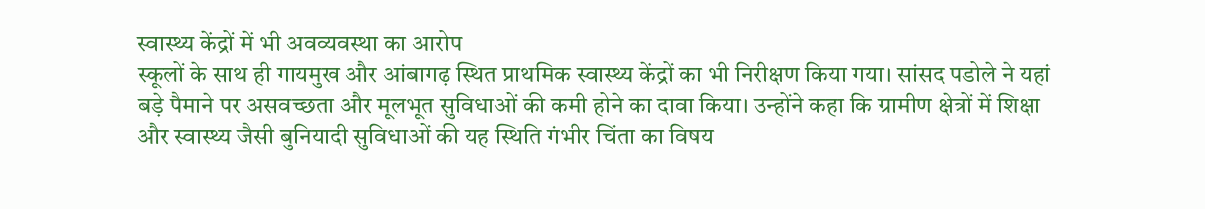स्वास्थ्य केंद्रों में भी अवव्यवस्था का आरोप
स्कूलों के साथ ही गायमुख और आंबागढ़ स्थित प्राथमिक स्वास्थ्य केंद्रों का भी निरीक्षण किया गया। सांसद पडोले ने यहां बड़े पैमाने पर असवच्छता और मूलभूत सुविधाओं की कमी होने का दावा किया। उन्होंने कहा कि ग्रामीण क्षेत्रों में शिक्षा और स्वास्थ्य जैसी बुनियादी सुविधाओं की यह स्थिति गंभीर चिंता का विषय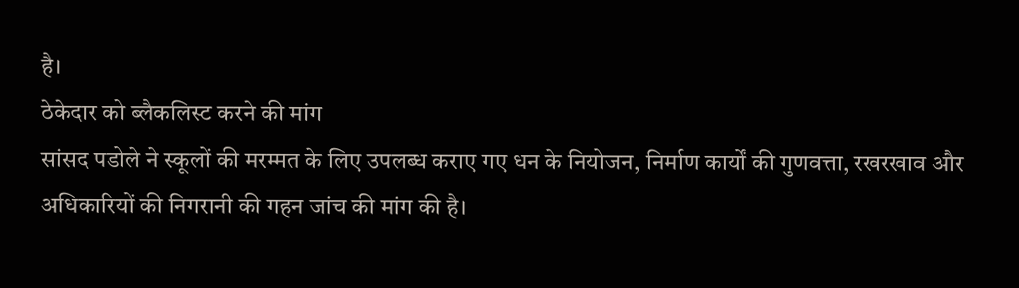है।
ठेकेदार को ब्लैकलिस्ट करने की मांग
सांसद पडोले ने स्कूलों की मरम्मत के लिए उपलब्ध कराए गए धन के नियोजन, निर्माण कार्यों की गुणवत्ता, रखरखाव और अधिकारियों की निगरानी की गहन जांच की मांग की है।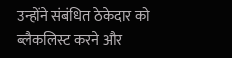उन्होंने संबंधित ठेकेदार को ब्लैकलिस्ट करने और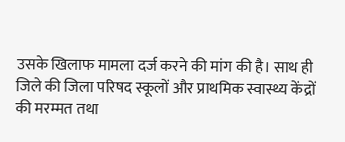उसके खिलाफ मामला दर्ज करने की मांग की है। साथ ही जिले की जिला परिषद स्कूलों और प्राथमिक स्वास्थ्य केंद्रों की मरम्मत तथा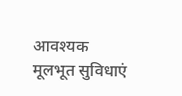आवश्यक मूलभूत सुविधाएं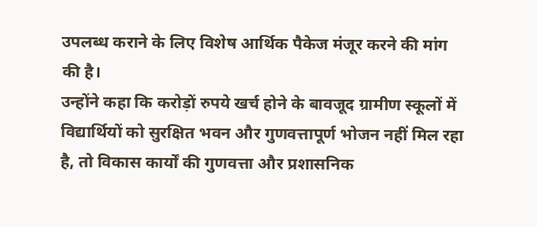उपलब्ध कराने के लिए विशेष आर्थिक पैकेज मंजूर करने की मांग की है।
उन्होंने कहा कि करोड़ों रुपये खर्च होने के बावजूद ग्रामीण स्कूलों में विद्यार्थियों को सुरक्षित भवन और गुणवत्तापूर्ण भोजन नहीं मिल रहा है, तो विकास कार्यों की गुणवत्ता और प्रशासनिक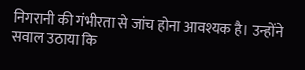निगरानी की गंभीरता से जांच होना आवश्यक है। उन्होंने सवाल उठाया कि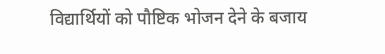विद्यार्थियों को पौष्टिक भोजन देने के बजाय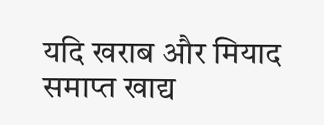यदि खराब और मियाद समाप्त खाद्य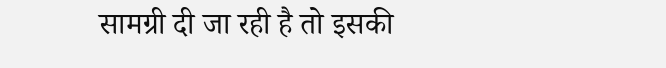सामग्री दी जा रही है तो इसकी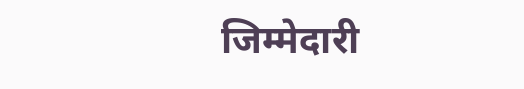जिम्मेदारी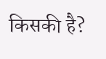किसकी है?